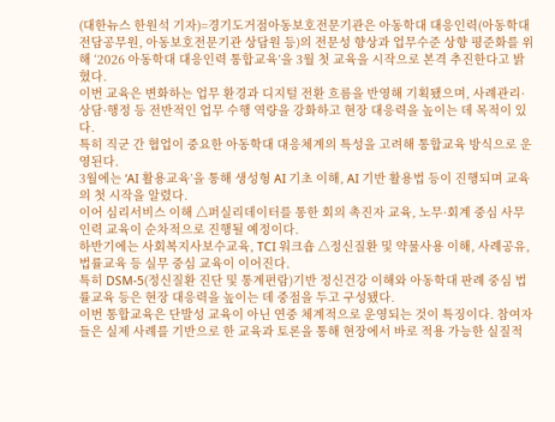(대한뉴스 한원석 기자)=경기도거점아동보호전문기관은 아동학대 대응인력(아동학대전담공무원, 아동보호전문기관 상담원 등)의 전문성 향상과 업무수준 상향 평준화를 위해 ‘2026 아동학대 대응인력 통합교육’을 3월 첫 교육을 시작으로 본격 추진한다고 밝혔다.
이번 교육은 변화하는 업무 환경과 디지털 전환 흐름을 반영해 기획됐으며, 사례관리·상담·행정 등 전반적인 업무 수행 역량을 강화하고 현장 대응력을 높이는 데 목적이 있다.
특히 직군 간 협업이 중요한 아동학대 대응체계의 특성을 고려해 통합교육 방식으로 운영된다.
3월에는 ‘AI 활용교육’을 통해 생성형 AI 기초 이해, AI 기반 활용법 등이 진행되며 교육의 첫 시작을 알렸다.
이어 심리서비스 이해 △퍼실리데이터를 통한 회의 촉진자 교육, 노무·회계 중심 사무인력 교육이 순차적으로 진행될 예정이다.
하반기에는 사회복지사보수교육, TCI 워크숍 △정신질환 및 약물사용 이해, 사례공유, 법률교육 등 실무 중심 교육이 이어진다.
특히 DSM-5(정신질환 진단 및 통계편람)기반 정신건강 이해와 아동학대 판례 중심 법률교육 등은 현장 대응력을 높이는 데 중점을 두고 구성됐다.
이번 통합교육은 단발성 교육이 아닌 연중 체계적으로 운영되는 것이 특징이다. 참여자들은 실제 사례를 기반으로 한 교육과 토론을 통해 현장에서 바로 적용 가능한 실질적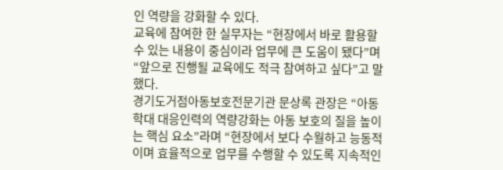인 역량을 강화할 수 있다.
교육에 참여한 한 실무자는 “현장에서 바로 활용할 수 있는 내용이 중심이라 업무에 큰 도움이 됐다”며 “앞으로 진행될 교육에도 적극 참여하고 싶다”고 말했다.
경기도거점아동보호전문기관 문상록 관장은 “아동학대 대응인력의 역량강화는 아동 보호의 질을 높이는 핵심 요소”라며 “현장에서 보다 수월하고 능동적이며 효율적으로 업무를 수행할 수 있도록 지속적인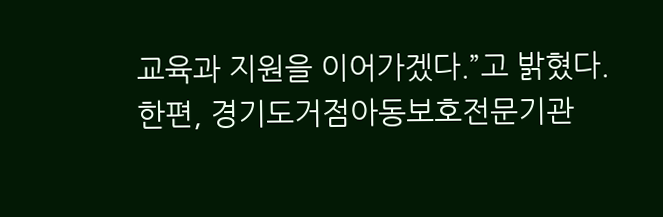교육과 지원을 이어가겠다.”고 밝혔다.
한편, 경기도거점아동보호전문기관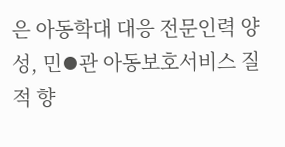은 아동학대 대응 전문인력 양성, 민⦁관 아동보호서비스 질적 향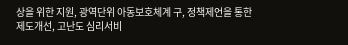상을 위한 지원, 광역단위 아동보호체계 구, 정책제언을 통한 제도개선, 고난도 심리서비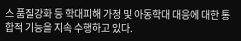스 품질강화 등 학대피해 가정 및 아동학대 대응에 대한 통합적 기능을 지속 수행하고 있다.